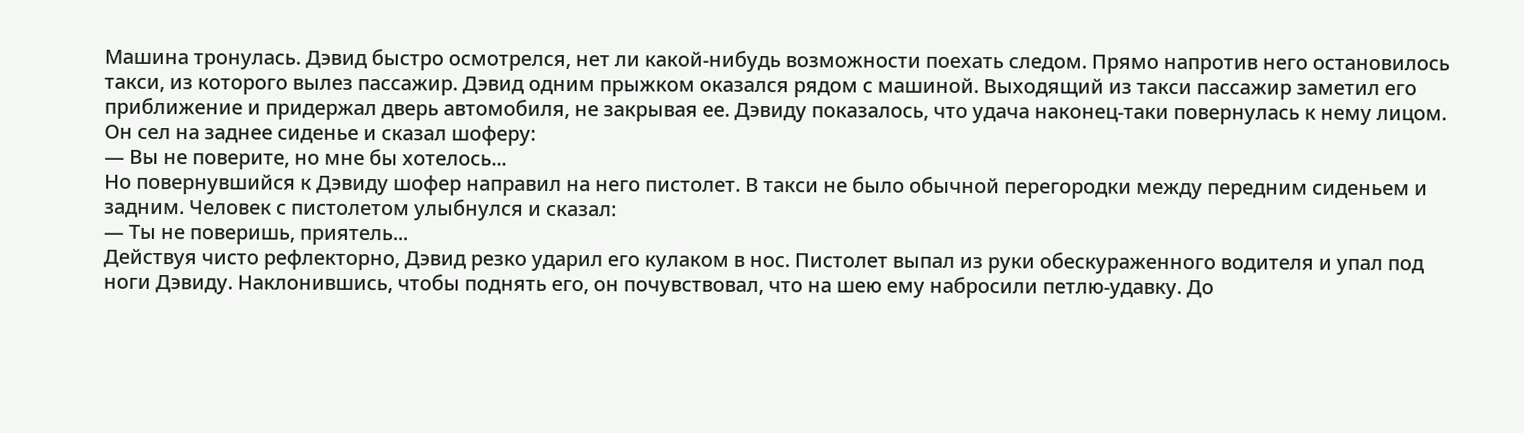Машина тронулась. Дэвид быстро осмотрелся, нет ли какой-нибудь возможности поехать следом. Прямо напротив него остановилось такси, из которого вылез пассажир. Дэвид одним прыжком оказался рядом с машиной. Выходящий из такси пассажир заметил его приближение и придержал дверь автомобиля, не закрывая ее. Дэвиду показалось, что удача наконец-таки повернулась к нему лицом.
Он сел на заднее сиденье и сказал шоферу:
— Вы не поверите, но мне бы хотелось...
Но повернувшийся к Дэвиду шофер направил на него пистолет. В такси не было обычной перегородки между передним сиденьем и задним. Человек с пистолетом улыбнулся и сказал:
— Ты не поверишь, приятель...
Действуя чисто рефлекторно, Дэвид резко ударил его кулаком в нос. Пистолет выпал из руки обескураженного водителя и упал под ноги Дэвиду. Наклонившись, чтобы поднять его, он почувствовал, что на шею ему набросили петлю-удавку. До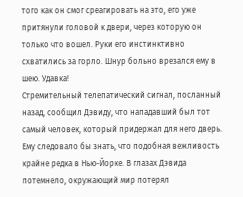того как он смог среагировать на это, его уже притянули головой к двери, через которую он только что вошел. Руки его инстинктивно схватились за горло. Шнур больно врезался ему в шею. Удавка!
Стремительный телепатический сигнал, посланный назад, сообщил Дэвиду, что нападавший был тот самый человек, который придержал для него дверь. Ему следовало бы знать, что подобная вежливость крайне редка в Нью-Йорке. В глазах Дэвида потемнело, окружающий мир потерял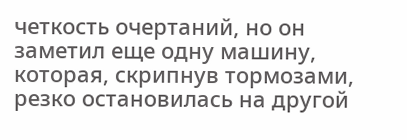четкость очертаний, но он заметил еще одну машину, которая, скрипнув тормозами, резко остановилась на другой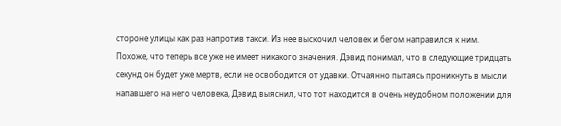стороне улицы как раз напротив такси. Из нее выскочил человек и бегом направился к ним.
Похоже, что теперь все уже не имеет никакого значения. Дэвид понимал, что в следующие тридцать секунд он будет уже мертв, если не освободится от удавки. Отчаянно пытаясь проникнуть в мысли напавшего на него человека, Дэвид выяснил, что тот находится в очень неудобном положении для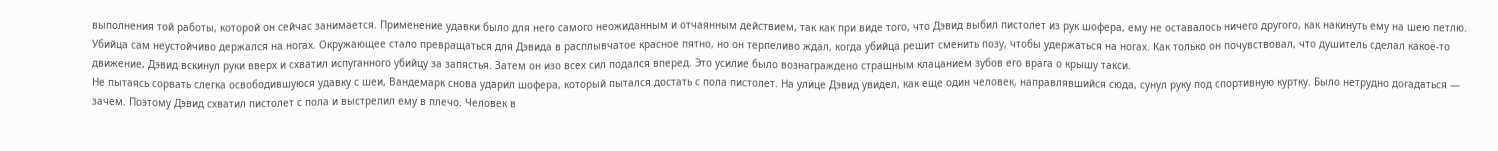выполнения той работы, которой он сейчас занимается. Применение удавки было для него самого неожиданным и отчаянным действием, так как при виде того, что Дэвид выбил пистолет из рук шофера, ему не оставалось ничего другого, как накинуть ему на шею петлю. Убийца сам неустойчиво держался на ногах. Окружающее стало превращаться для Дэвида в расплывчатое красное пятно, но он терпеливо ждал, когда убийца решит сменить позу, чтобы удержаться на ногах. Как только он почувствовал, что душитель сделал какое-то движение, Дэвид вскинул руки вверх и схватил испуганного убийцу за запястья. Затем он изо всех сил подался вперед. Это усилие было вознаграждено страшным клацанием зубов его врага о крышу такси.
Не пытаясь сорвать слегка освободившуюся удавку с шеи, Вандемарк снова ударил шофера, который пытался достать с пола пистолет. На улице Дэвид увидел, как еще один человек, направлявшийся сюда, сунул руку под спортивную куртку. Было нетрудно догадаться — зачем. Поэтому Дэвид схватил пистолет с пола и выстрелил ему в плечо. Человек в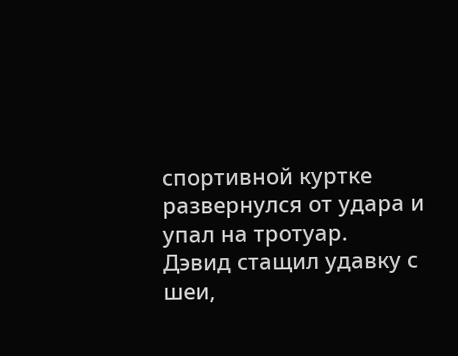спортивной куртке развернулся от удара и упал на тротуар.
Дэвид стащил удавку с шеи,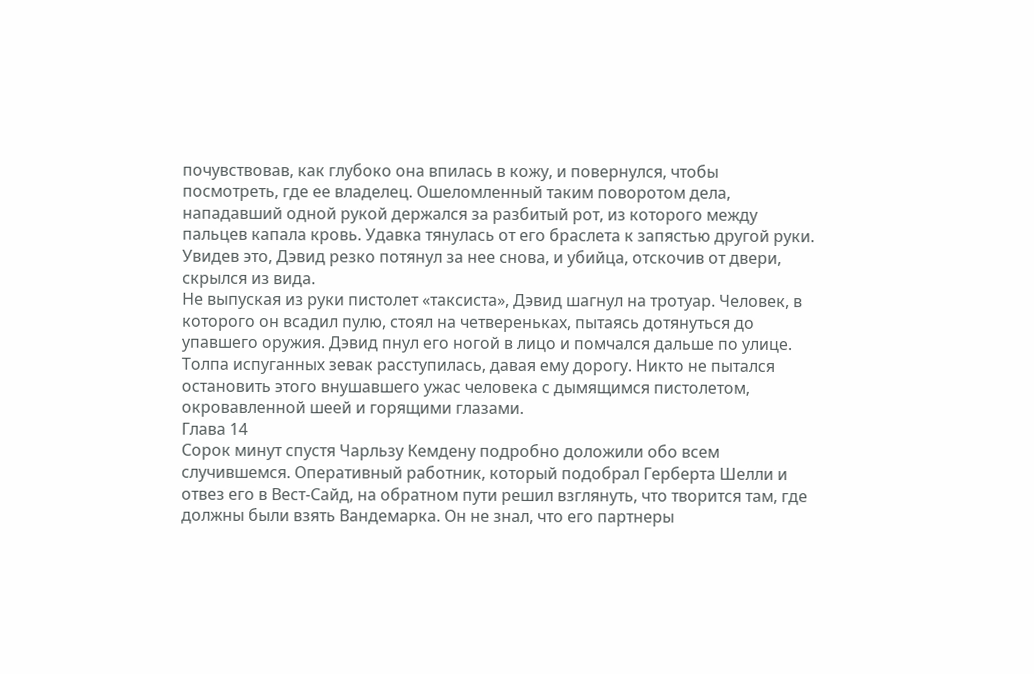почувствовав, как глубоко она впилась в кожу, и повернулся, чтобы посмотреть, где ее владелец. Ошеломленный таким поворотом дела, нападавший одной рукой держался за разбитый рот, из которого между пальцев капала кровь. Удавка тянулась от его браслета к запястью другой руки. Увидев это, Дэвид резко потянул за нее снова, и убийца, отскочив от двери, скрылся из вида.
Не выпуская из руки пистолет «таксиста», Дэвид шагнул на тротуар. Человек, в которого он всадил пулю, стоял на четвереньках, пытаясь дотянуться до упавшего оружия. Дэвид пнул его ногой в лицо и помчался дальше по улице. Толпа испуганных зевак расступилась, давая ему дорогу. Никто не пытался остановить этого внушавшего ужас человека с дымящимся пистолетом, окровавленной шеей и горящими глазами.
Глава 14
Сорок минут спустя Чарльзу Кемдену подробно доложили обо всем случившемся. Оперативный работник, который подобрал Герберта Шелли и отвез его в Вест-Сайд, на обратном пути решил взглянуть, что творится там, где должны были взять Вандемарка. Он не знал, что его партнеры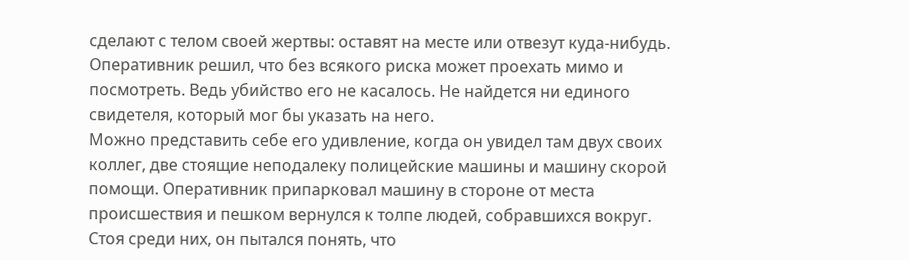сделают с телом своей жертвы: оставят на месте или отвезут куда-нибудь. Оперативник решил, что без всякого риска может проехать мимо и посмотреть. Ведь убийство его не касалось. Не найдется ни единого свидетеля, который мог бы указать на него.
Можно представить себе его удивление, когда он увидел там двух своих коллег, две стоящие неподалеку полицейские машины и машину скорой помощи. Оперативник припарковал машину в стороне от места происшествия и пешком вернулся к толпе людей, собравшихся вокруг. Стоя среди них, он пытался понять, что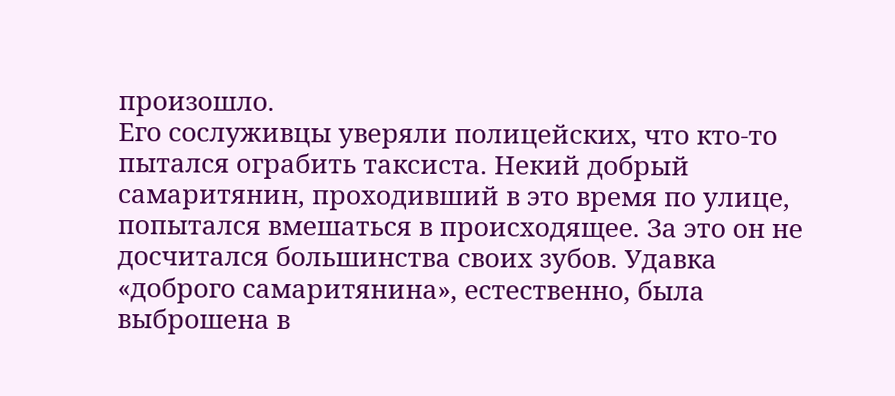произошло.
Его сослуживцы уверяли полицейских, что кто-то пытался ограбить таксиста. Некий добрый самаритянин, проходивший в это время по улице, попытался вмешаться в происходящее. За это он не досчитался большинства своих зубов. Удавка «доброго самаритянина», естественно, была выброшена в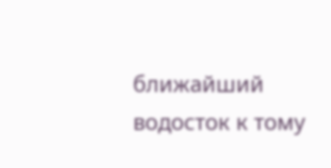ближайший водосток к тому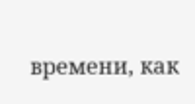времени, как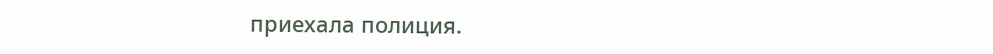приехала полиция.